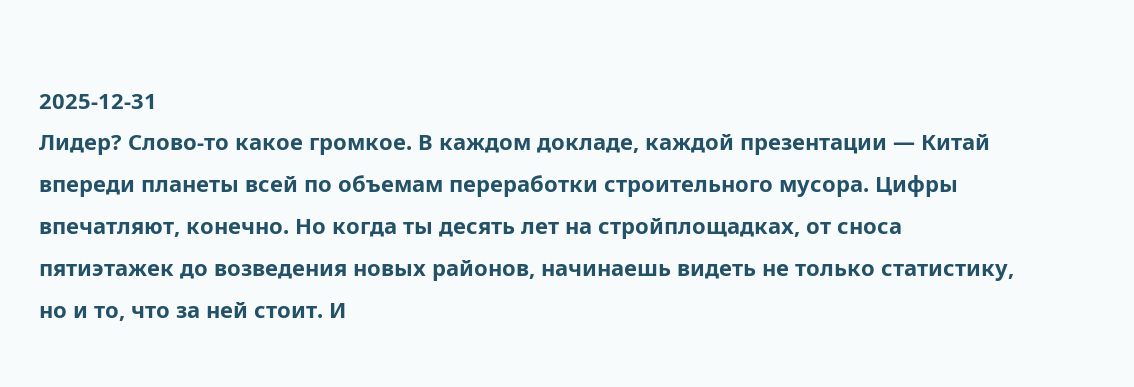2025-12-31
Лидер? Слово-то какое громкое. В каждом докладе, каждой презентации — Китай впереди планеты всей по объемам переработки строительного мусора. Цифры впечатляют, конечно. Но когда ты десять лет на стройплощадках, от сноса пятиэтажек до возведения новых районов, начинаешь видеть не только статистику, но и то, что за ней стоит. И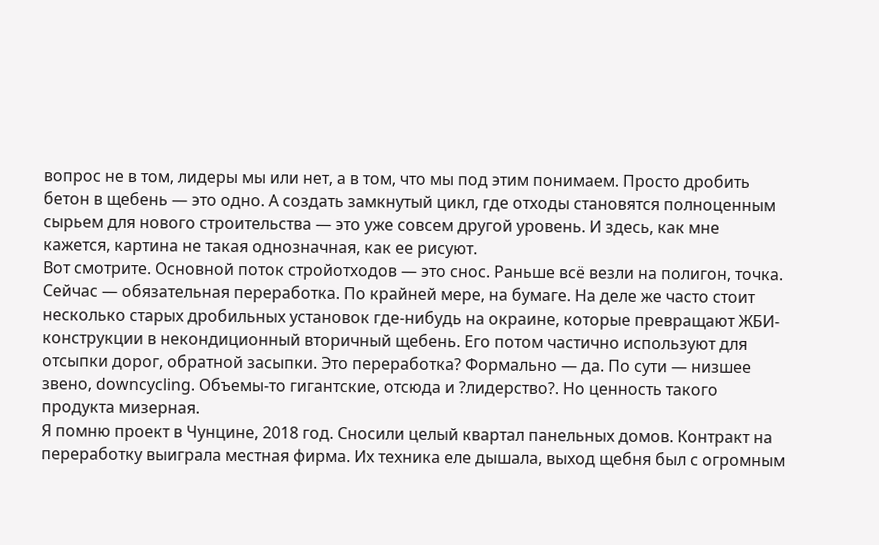вопрос не в том, лидеры мы или нет, а в том, что мы под этим понимаем. Просто дробить бетон в щебень — это одно. А создать замкнутый цикл, где отходы становятся полноценным сырьем для нового строительства — это уже совсем другой уровень. И здесь, как мне кажется, картина не такая однозначная, как ее рисуют.
Вот смотрите. Основной поток стройотходов — это снос. Раньше всё везли на полигон, точка. Сейчас — обязательная переработка. По крайней мере, на бумаге. На деле же часто стоит несколько старых дробильных установок где-нибудь на окраине, которые превращают ЖБИ-конструкции в некондиционный вторичный щебень. Его потом частично используют для отсыпки дорог, обратной засыпки. Это переработка? Формально — да. По сути — низшее звено, downcycling. Объемы-то гигантские, отсюда и ?лидерство?. Но ценность такого продукта мизерная.
Я помню проект в Чунцине, 2018 год. Сносили целый квартал панельных домов. Контракт на переработку выиграла местная фирма. Их техника еле дышала, выход щебня был с огромным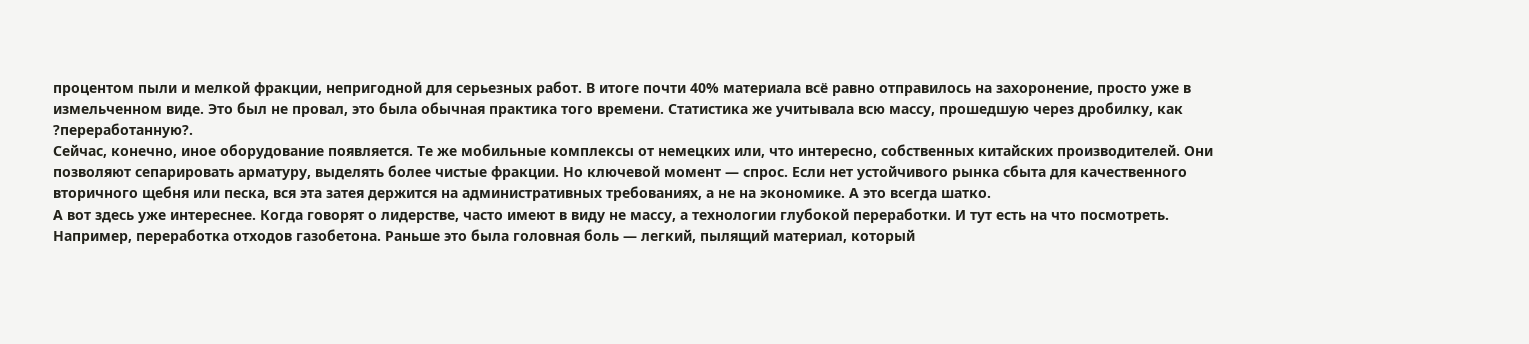процентом пыли и мелкой фракции, непригодной для серьезных работ. В итоге почти 40% материала всё равно отправилось на захоронение, просто уже в измельченном виде. Это был не провал, это была обычная практика того времени. Статистика же учитывала всю массу, прошедшую через дробилку, как ?переработанную?.
Сейчас, конечно, иное оборудование появляется. Те же мобильные комплексы от немецких или, что интересно, собственных китайских производителей. Они позволяют сепарировать арматуру, выделять более чистые фракции. Но ключевой момент — спрос. Если нет устойчивого рынка сбыта для качественного вторичного щебня или песка, вся эта затея держится на административных требованиях, а не на экономике. А это всегда шатко.
А вот здесь уже интереснее. Когда говорят о лидерстве, часто имеют в виду не массу, а технологии глубокой переработки. И тут есть на что посмотреть. Например, переработка отходов газобетона. Раньше это была головная боль — легкий, пылящий материал, который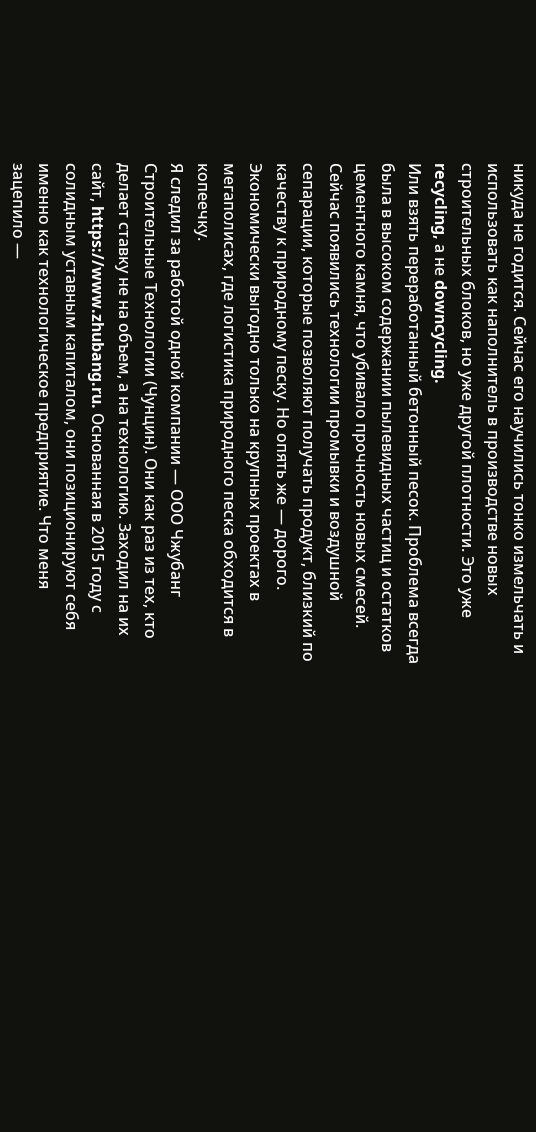никуда не годится. Сейчас его научились тонко измельчать и использовать как наполнитель в производстве новых строительных блоков, но уже другой плотности. Это уже recycling, а не downcycling.
Или взять переработанный бетонный песок. Проблема всегда была в высоком содержании пылевидных частиц и остатков цементного камня, что убивало прочность новых смесей. Сейчас появились технологии промывки и воздушной сепарации, которые позволяют получать продукт, близкий по качеству к природному песку. Но опять же — дорого. Экономически выгодно только на крупных проектах в мегаполисах, где логистика природного песка обходится в копеечку.
Я следил за работой одной компании — ООО Чжубанг Строительные Технологии (Чунцин). Они как раз из тех, кто делает ставку не на объем, а на технологию. Заходил на их сайт, https://www.zhubang.ru. Основанная в 2015 году с солидным уставным капиталом, они позиционируют себя именно как технологическое предприятие. Что меня зацепило —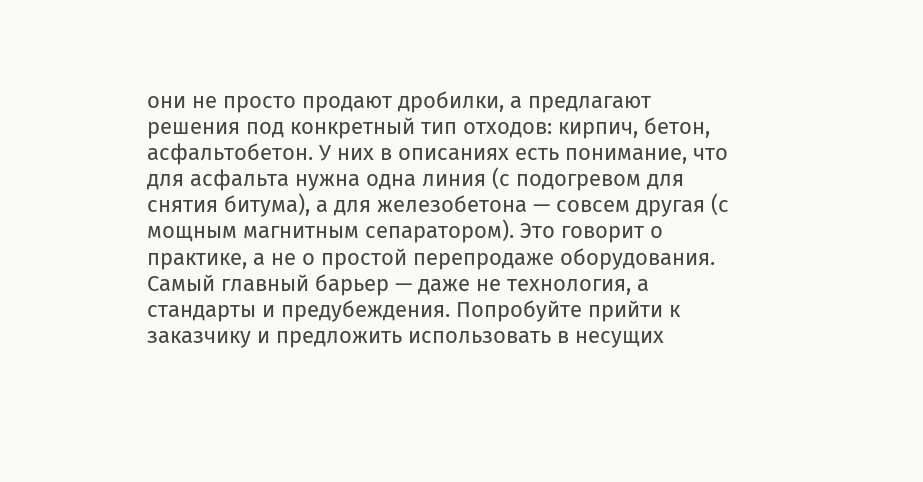они не просто продают дробилки, а предлагают решения под конкретный тип отходов: кирпич, бетон, асфальтобетон. У них в описаниях есть понимание, что для асфальта нужна одна линия (с подогревом для снятия битума), а для железобетона — совсем другая (с мощным магнитным сепаратором). Это говорит о практике, а не о простой перепродаже оборудования.
Самый главный барьер — даже не технология, а стандарты и предубеждения. Попробуйте прийти к заказчику и предложить использовать в несущих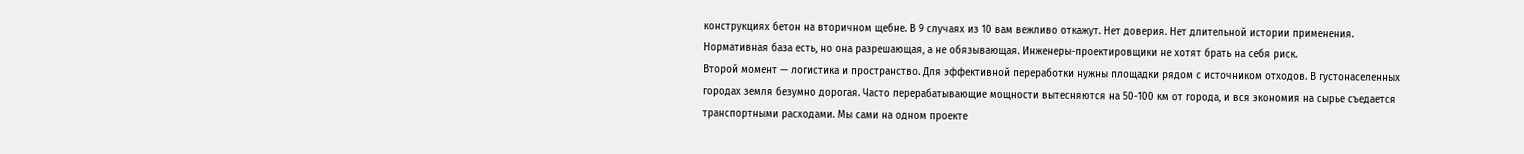конструкциях бетон на вторичном щебне. В 9 случаях из 10 вам вежливо откажут. Нет доверия. Нет длительной истории применения. Нормативная база есть, но она разрешающая, а не обязывающая. Инженеры-проектировщики не хотят брать на себя риск.
Второй момент — логистика и пространство. Для эффективной переработки нужны площадки рядом с источником отходов. В густонаселенных городах земля безумно дорогая. Часто перерабатывающие мощности вытесняются на 50-100 км от города, и вся экономия на сырье съедается транспортными расходами. Мы сами на одном проекте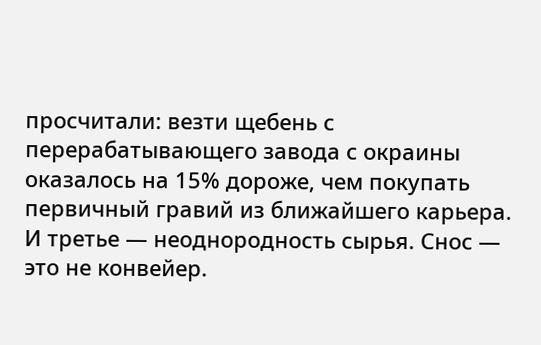просчитали: везти щебень с перерабатывающего завода с окраины оказалось на 15% дороже, чем покупать первичный гравий из ближайшего карьера.
И третье — неоднородность сырья. Снос — это не конвейер.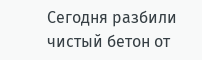Сегодня разбили чистый бетон от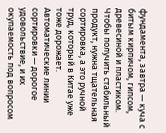фундамента, завтра — куча с битым кирпичом, гипсом, древесиной и пластиком. Чтобы получить стабильный продукт, нужна тщательная сортировка, а это ручной труд, который в Китае уже тоже дорожает. Автоматические линии сортировки — дорогое удовольствие, и их окупаемость под вопросом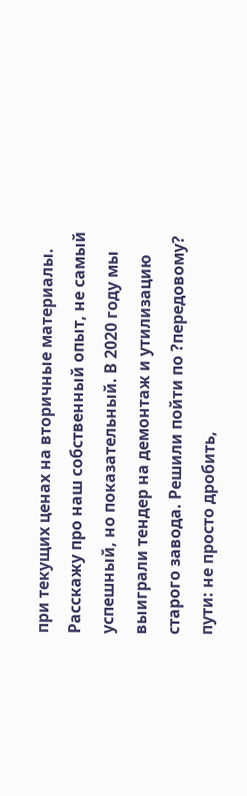при текущих ценах на вторичные материалы.
Расскажу про наш собственный опыт, не самый успешный, но показательный. В 2020 году мы выиграли тендер на демонтаж и утилизацию старого завода. Решили пойти по ?передовому? пути: не просто дробить,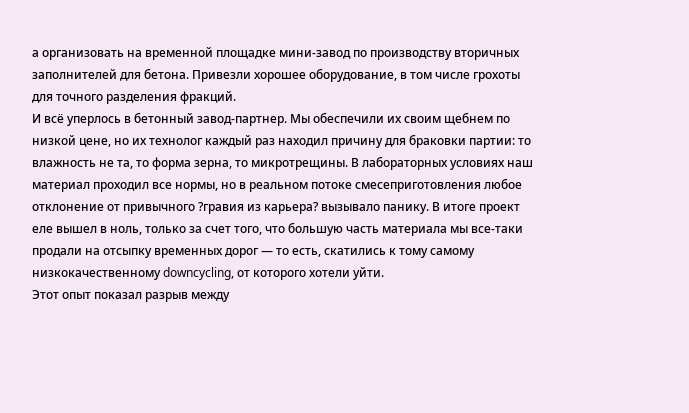а организовать на временной площадке мини-завод по производству вторичных заполнителей для бетона. Привезли хорошее оборудование, в том числе грохоты для точного разделения фракций.
И всё уперлось в бетонный завод-партнер. Мы обеспечили их своим щебнем по низкой цене, но их технолог каждый раз находил причину для браковки партии: то влажность не та, то форма зерна, то микротрещины. В лабораторных условиях наш материал проходил все нормы, но в реальном потоке смесеприготовления любое отклонение от привычного ?гравия из карьера? вызывало панику. В итоге проект еле вышел в ноль, только за счет того, что большую часть материала мы все-таки продали на отсыпку временных дорог — то есть, скатились к тому самому низкокачественному downcycling, от которого хотели уйти.
Этот опыт показал разрыв между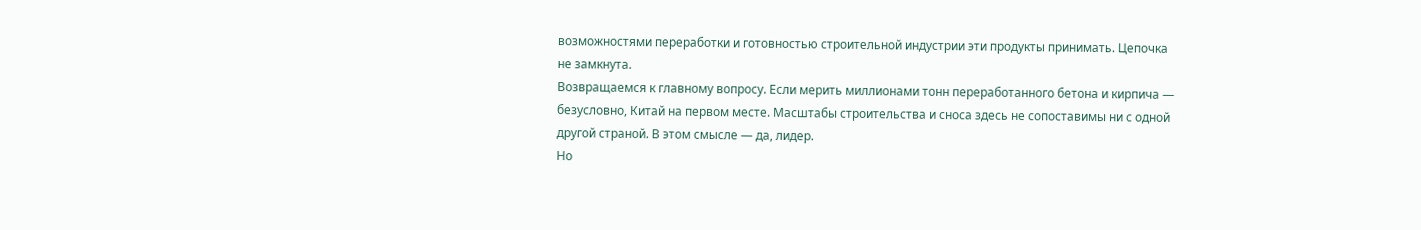возможностями переработки и готовностью строительной индустрии эти продукты принимать. Цепочка не замкнута.
Возвращаемся к главному вопросу. Если мерить миллионами тонн переработанного бетона и кирпича — безусловно, Китай на первом месте. Масштабы строительства и сноса здесь не сопоставимы ни с одной другой страной. В этом смысле — да, лидер.
Но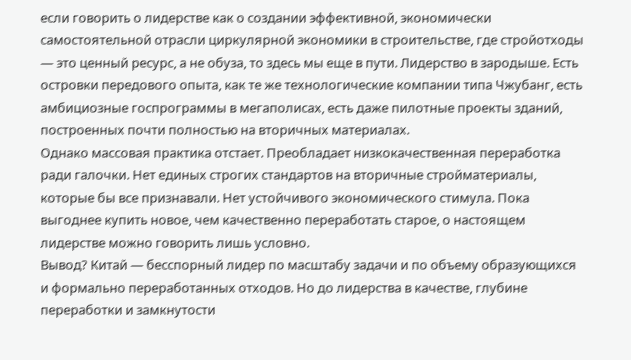если говорить о лидерстве как о создании эффективной, экономически самостоятельной отрасли циркулярной экономики в строительстве, где стройотходы — это ценный ресурс, а не обуза, то здесь мы еще в пути. Лидерство в зародыше. Есть островки передового опыта, как те же технологические компании типа Чжубанг, есть амбициозные госпрограммы в мегаполисах, есть даже пилотные проекты зданий, построенных почти полностью на вторичных материалах.
Однако массовая практика отстает. Преобладает низкокачественная переработка ради галочки. Нет единых строгих стандартов на вторичные стройматериалы, которые бы все признавали. Нет устойчивого экономического стимула. Пока выгоднее купить новое, чем качественно переработать старое, о настоящем лидерстве можно говорить лишь условно.
Вывод? Китай — бесспорный лидер по масштабу задачи и по объему образующихся и формально переработанных отходов. Но до лидерства в качестве, глубине переработки и замкнутости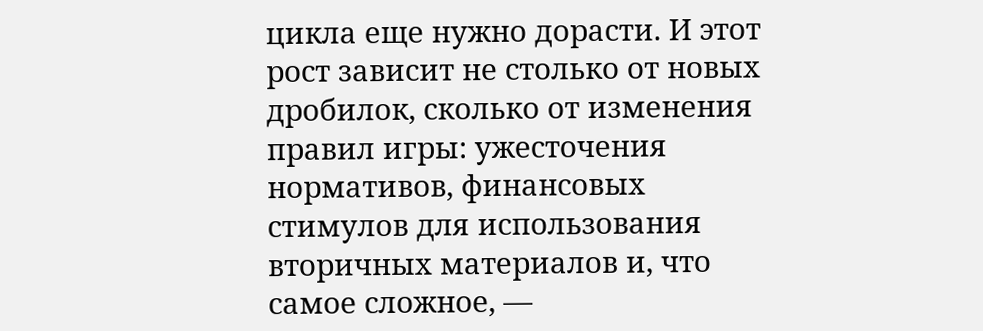цикла еще нужно дорасти. И этот рост зависит не столько от новых дробилок, сколько от изменения правил игры: ужесточения нормативов, финансовых стимулов для использования вторичных материалов и, что самое сложное, —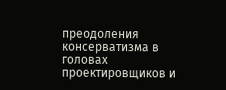преодоления консерватизма в головах проектировщиков и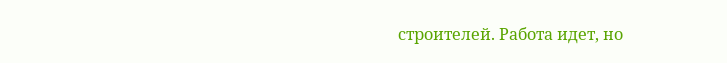строителей. Работа идет, но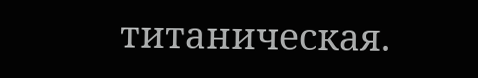титаническая.